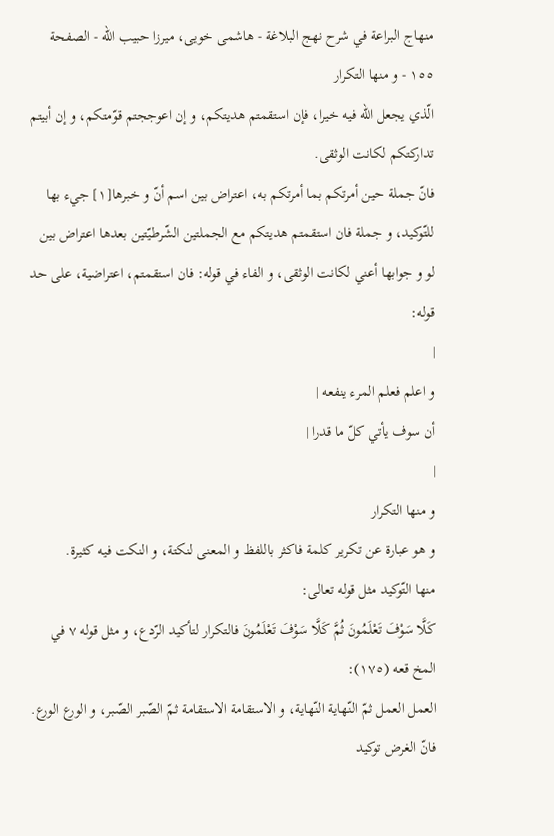منهاج البراعة في شرح نهج البلاغة - هاشمى خويى، ميرزا حبيب الله - الصفحة ١٥٥ - و منها التكرار
الّذي يجعل اللّه فيه خيرا، فإن استقمتم هديتكم، و إن اعوججتم قوّمتكم، و إن أبيتم تداركتكم لكانت الوثقى.
فانّ جملة حين أمرتكم بما أمرتكم به، اعتراض بين اسم أنّ و خبرها[١] جيء بها للتّوكيد، و جملة فان استقمتم هديتكم مع الجملتين الشّرطيّتين بعدها اعتراض بين لو و جوابها أعني لكانت الوثقى، و الفاء في قوله: فان استقمتم، اعتراضية، على حد قوله:
|
و اعلم فعلم المرء ينفعه |
أن سوف يأتي كلّ ما قدرا |
|
و منها التكرار
و هو عبارة عن تكرير كلمة فاكثر باللفظ و المعنى لنكتة، و النكت فيه كثيرة.
منها التّوكيد مثل قوله تعالى:
كَلَّا سَوْفَ تَعْلَمُونَ ثُمَّ كَلَّا سَوْفَ تَعْلَمُونَ فالتكرار لتأكيد الرّدع، و مثل قوله ٧ في المخ قعه (١٧٥):
العمل العمل ثمّ النّهاية النّهاية، و الاستقامة الاستقامة ثمّ الصّبر الصّبر، و الورع الورع.
فانّ الغرض توكيد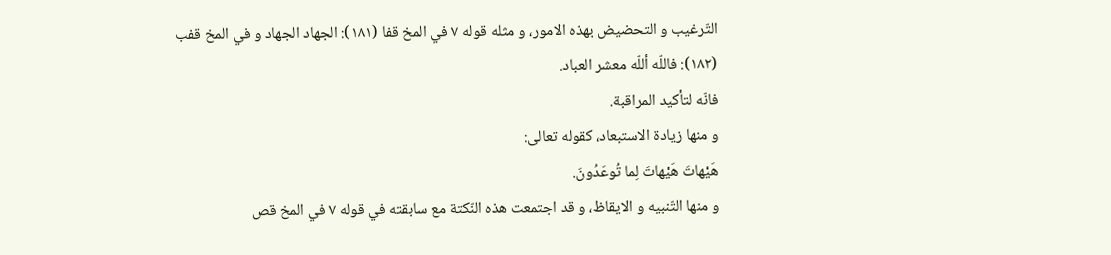التّرغيب و التحضيض بهذه الامور، و مثله قوله ٧ في المخ قفا (١٨١): الجهاد الجهاد و في المخ قفب (١٨٢): فاللّه أللّه معشر العباد.
فانّه لتأكيد المراقبة.
و منها زيادة الاستبعاد، كقوله تعالى:
هَيْهاتَ هَيْهاتَ لِما تُوعَدُونَ.
و منها التّنبيه و الايقاظ، و قد اجتمعت هذه النّكتة مع سابقته في قوله ٧ في المخ قص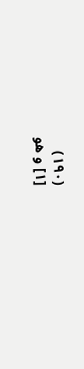(١٩٠)
[١] و هو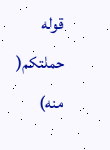قوله حملتكم( منه)